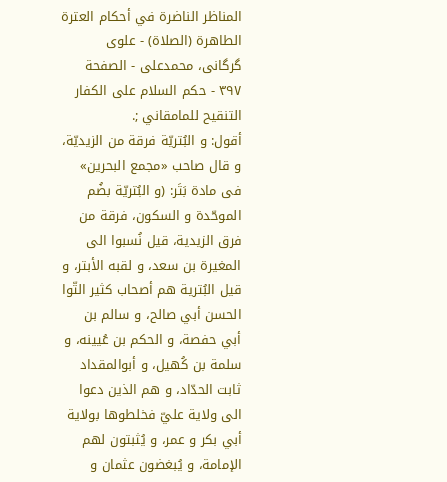المناظر الناضرة في أحکام العترة الطاهرة (الصلاة) - علوی گرگانی، محمدعلی - الصفحة ٣٩٧ - حكم السلام على الكفار
التنقيح للمامقاني ;.
أقول: و البُتريّة فرقة من الزيديّة، و قال صاحب «مجمع البحرين» فى مادة بَتَر: (و البُتريّة بضُم الموحّدة و السكون، فرقة من فرق الزيدية، قيل نُسبوا الى المغيرة بن سعد، و لقبه الأبتر، و قيل البُترية هم أصحاب كثير التّوا الحسن أبي صالح، و سالم بن أبي حفصة، و الحكم بن عُيينه، و سلمة بن كُهيل، و أبوالمقداد ثابت الحدّاد، و هم الذين دعوا الى ولاية عليّ فخلطوها بولاية أبي بكر و عمر، و يُثبتون لهم الإمامة، و يُبغضون عثمان و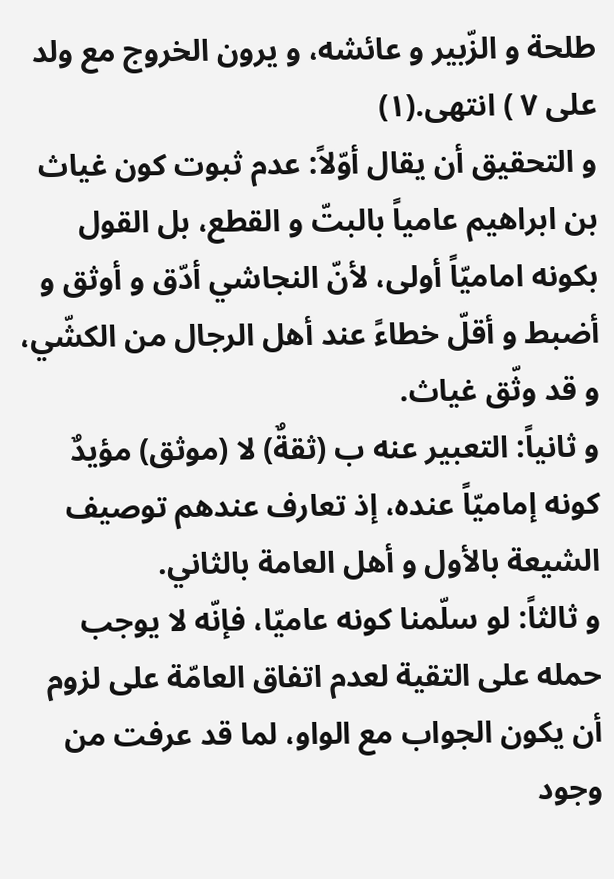طلحة و الزّبير و عائشه، و يرون الخروج مع ولد على ٧ ) انتهى.(١)
و التحقيق أن يقال أوّلاً: عدم ثبوت كون غياث بن ابراهيم عامياً بالبتّ و القطع، بل القول بكونه اماميّاً أولى، لأنّ النجاشي أدّق و أوثق و أضبط و أقلّ خطاءً عند أهل الرجال من الكشّي، و قد وثّق غياث.
و ثانياً: التعبير عنه ب (ثقةٌ) لا (موثق) مؤيدٌ كونه إماميّاً عنده، إذ تعارف عندهم توصيف الشيعة بالأول و أهل العامة بالثاني.
و ثالثاً: لو سلّمنا كونه عاميّا، فإنّه لا يوجب حمله على التقية لعدم اتفاق العامّة على لزوم أن يكون الجواب مع الواو، لما قد عرفت من وجود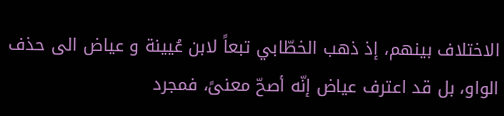الاختلاف بينهم، إذ ذهب الخطّابي تبعاً لابن عُيينة و عياض الى حذف الواو، بل قد اعترف عياض إنّه أصحّ معنىً، فمجرد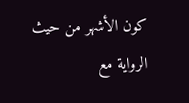كون الأشهر من حيث الرواية مع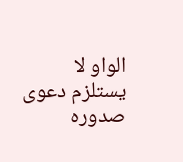الواو لا يستلزم دعوى صدوره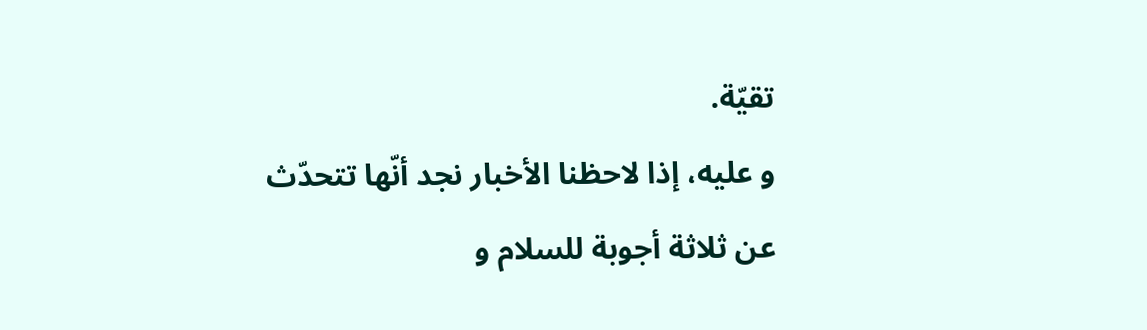تقيّة.
و عليه، إذا لاحظنا الأخبار نجد أنّها تتحدّث عن ثلاثة أجوبة للسلام و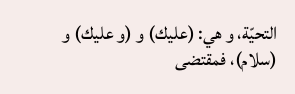التحيّة، و هي: (عليك) و (و عليك) و (سلام)، فمقتضى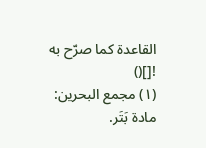القاعدة كما صرّح به
![]()
(١) مجمع البحرين: مادة بَتَر.